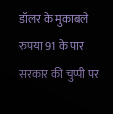डॉलर के मुकाबले रुपया 91 के पार सरकार की चुप्पी पर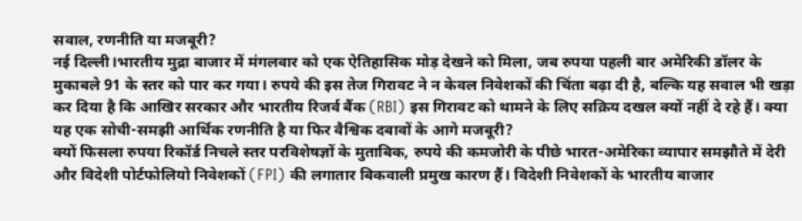सवाल, रणनीति या मजबूरी?
नई दिल्ली।भारतीय मुद्रा बाजार में मंगलवार को एक ऐतिहासिक मोड़ देखने को मिला, जब रुपया पहली बार अमेरिकी डॉलर के मुकाबले 91 के स्तर को पार कर गया। रुपये की इस तेज गिरावट ने न केवल निवेशकों की चिंता बढ़ा दी है, बल्कि यह सवाल भी खड़ा कर दिया है कि आखिर सरकार और भारतीय रिजर्व बैंक (RBI) इस गिरावट को थामने के लिए सक्रिय दखल क्यों नहीं दे रहे हैं। क्या यह एक सोची-समझी आर्थिक रणनीति है या फिर वैश्विक दबावों के आगे मजबूरी?
क्यों फिसला रुपया रिकॉर्ड निचले स्तर परविशेषज्ञों के मुताबिक, रुपये की कमजोरी के पीछे भारत-अमेरिका व्यापार समझौते में देरी और विदेशी पोर्टफोलियो निवेशकों (FPI) की लगातार बिकवाली प्रमुख कारण हैं। विदेशी निवेशकों के भारतीय बाजार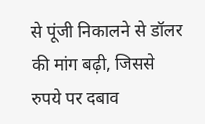से पूंजी निकालने से डॉलर की मांग बढ़ी, जिससे रुपये पर दबाव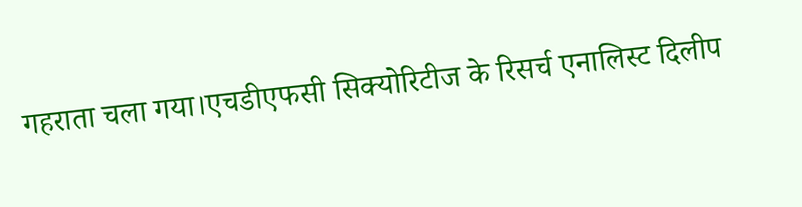गहराता चला गया।एचडीएफसी सिक्योरिटीज के रिसर्च एनालिस्ट दिलीप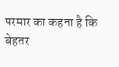परमार का कहना है कि बेहतर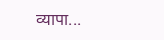व्यापा...